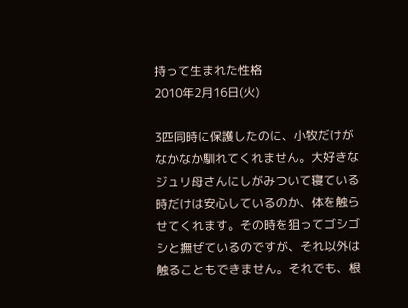持って生まれた性格
2010年2月16日(火)

3匹同時に保護したのに、小牧だけがなかなか馴れてくれません。大好きなジュリ母さんにしがみついて寝ている時だけは安心しているのか、体を触らせてくれます。その時を狙ってゴシゴシと撫ぜているのですが、それ以外は触ることもできません。それでも、根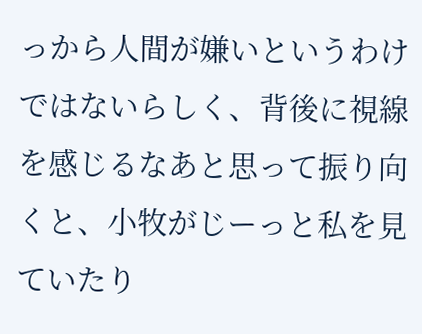っから人間が嫌いというわけではないらしく、背後に視線を感じるなあと思って振り向くと、小牧がじーっと私を見ていたり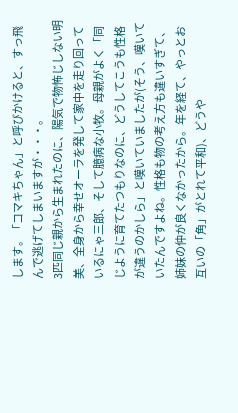します。「コマキちゃん」と呼びかけると、すっ飛んで逃げてしまいますが・・・。
3匹同じ親から生まれたのに、陽気で物怖じしない明美、全身から幸せオーラを発して家中を走り回っているにゃ三郎、そして臆病な小牧。母親がよく「同じように育てたつもりなのに、どうしてこうも性格が違うのかしら」と嘆いていましたが(そう、嘆いていたんですよね。性格も物の考え方も違いすぎて、姉妹の仲が良くなかったから。年を経て、やっとお互いの「角」がとれて平和)、どうや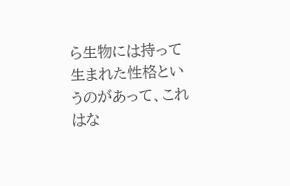ら生物には持って生まれた性格というのがあって、これはな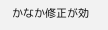かなか修正が効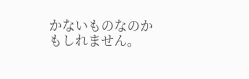かないものなのかもしれません。